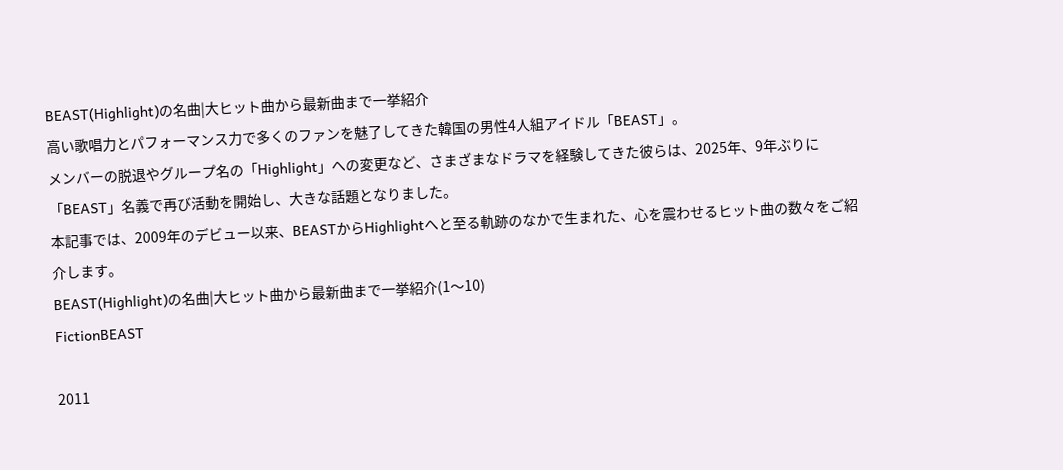BEAST(Highlight)の名曲|大ヒット曲から最新曲まで一挙紹介
高い歌唱力とパフォーマンス力で多くのファンを魅了してきた韓国の男性4人組アイドル「BEAST」。
メンバーの脱退やグループ名の「Highlight」への変更など、さまざまなドラマを経験してきた彼らは、2025年、9年ぶりに「BEAST」名義で再び活動を開始し、大きな話題となりました。
本記事では、2009年のデビュー以来、BEASTからHighlightへと至る軌跡のなかで生まれた、心を震わせるヒット曲の数々をご紹介します。
BEAST(Highlight)の名曲|大ヒット曲から最新曲まで一挙紹介(1〜10)
FictionBEAST

2011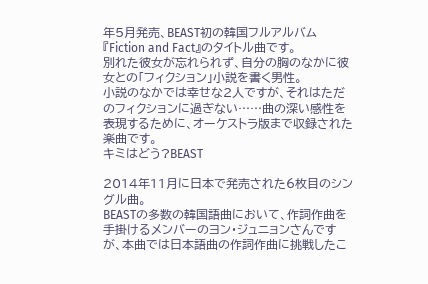年5月発売、BEAST初の韓国フルアルバム『Fiction and Fact』のタイトル曲です。
別れた彼女が忘れられず、自分の胸のなかに彼女との「フィクション」小説を書く男性。
小説のなかでは幸せな2人ですが、それはただのフィクションに過ぎない……曲の深い感性を表現するために、オーケストラ版まで収録された楽曲です。
キミはどう?BEAST

2014年11月に日本で発売された6枚目のシングル曲。
BEASTの多数の韓国語曲において、作詞作曲を手掛けるメンバーのヨン・ジュニョンさんですが、本曲では日本語曲の作詞作曲に挑戦したこ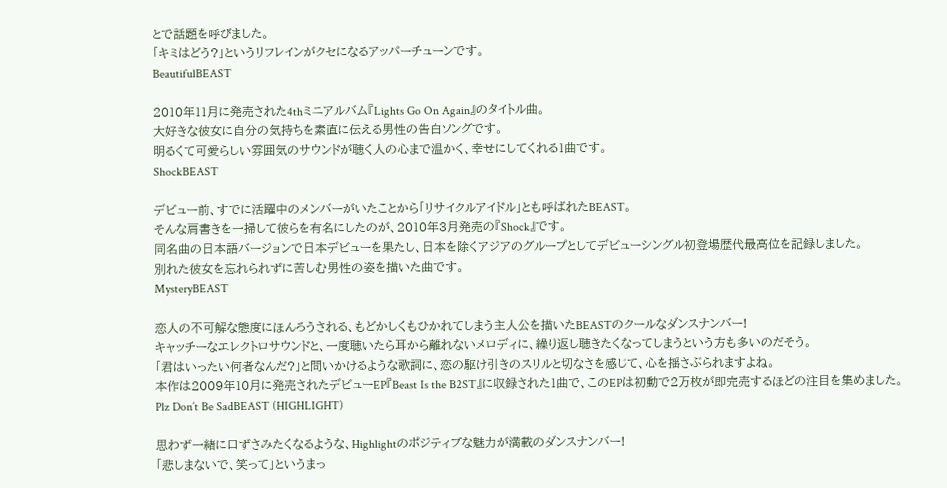とで話題を呼びました。
「キミはどう?」というリフレインがクセになるアッパーチューンです。
BeautifulBEAST

2010年11月に発売された4thミニアルバム『Lights Go On Again』のタイトル曲。
大好きな彼女に自分の気持ちを素直に伝える男性の告白ソングです。
明るくて可愛らしい雰囲気のサウンドが聴く人の心まで温かく、幸せにしてくれる1曲です。
ShockBEAST

デビュー前、すでに活躍中のメンバーがいたことから「リサイクルアイドル」とも呼ばれたBEAST。
そんな肩書きを一掃して彼らを有名にしたのが、2010年3月発売の『Shock』です。
同名曲の日本語バージョンで日本デビューを果たし、日本を除くアジアのグループとしてデビューシングル初登場歴代最高位を記録しました。
別れた彼女を忘れられずに苦しむ男性の姿を描いた曲です。
MysteryBEAST

恋人の不可解な態度にほんろうされる、もどかしくもひかれてしまう主人公を描いたBEASTのクールなダンスナンバー!
キャッチーなエレクトロサウンドと、一度聴いたら耳から離れないメロディに、繰り返し聴きたくなってしまうという方も多いのだそう。
「君はいったい何者なんだ?」と問いかけるような歌詞に、恋の駆け引きのスリルと切なさを感じて、心を揺さぶられますよね。
本作は2009年10月に発売されたデビューEP『Beast Is the B2ST』に収録された1曲で、このEPは初動で2万枚が即完売するほどの注目を集めました。
Plz Don’t Be SadBEAST (HIGHLIGHT)

思わず一緒に口ずさみたくなるような、Highlightのポジティブな魅力が満載のダンスナンバー!
「悲しまないで、笑って」というまっ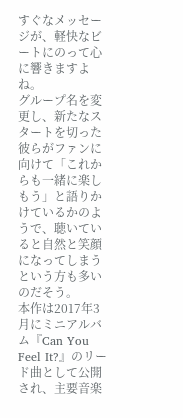すぐなメッセージが、軽快なビートにのって心に響きますよね。
グループ名を変更し、新たなスタートを切った彼らがファンに向けて「これからも一緒に楽しもう」と語りかけているかのようで、聴いていると自然と笑顔になってしまうという方も多いのだそう。
本作は2017年3月にミニアルバム『Can You Feel It?』のリード曲として公開され、主要音楽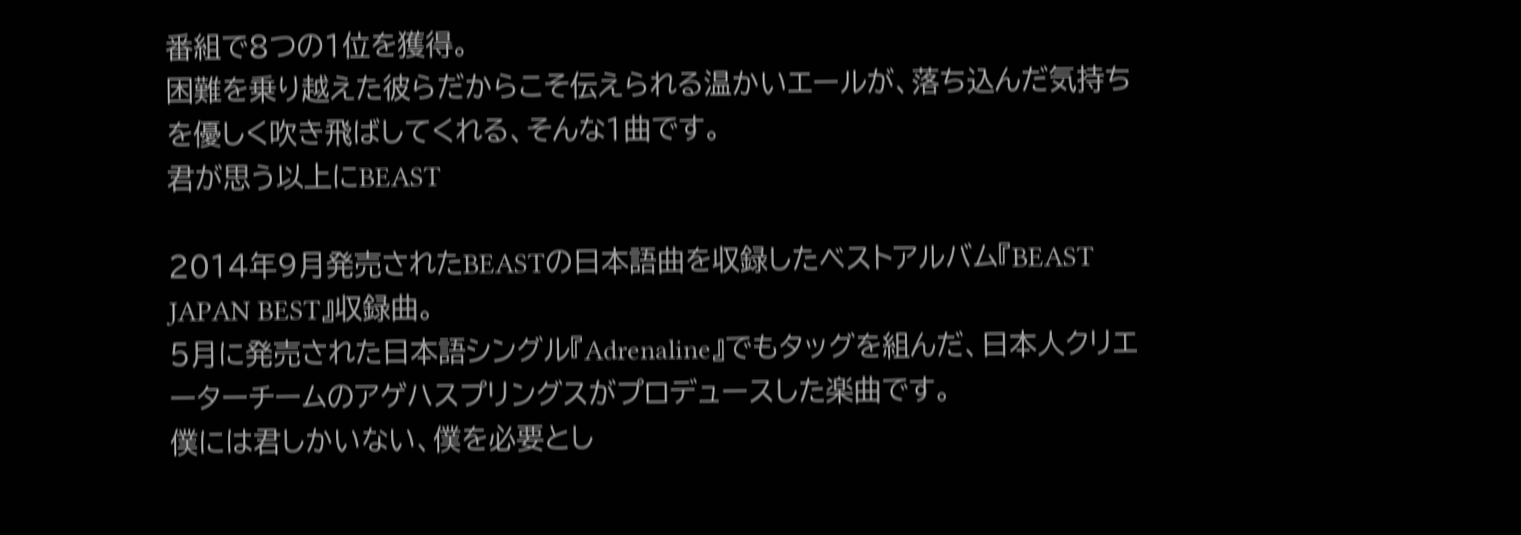番組で8つの1位を獲得。
困難を乗り越えた彼らだからこそ伝えられる温かいエールが、落ち込んだ気持ちを優しく吹き飛ばしてくれる、そんな1曲です。
君が思う以上にBEAST

2014年9月発売されたBEASTの日本語曲を収録したベストアルバム『BEAST JAPAN BEST』収録曲。
5月に発売された日本語シングル『Adrenaline』でもタッグを組んだ、日本人クリエーターチームのアゲハスプリングスがプロデュースした楽曲です。
僕には君しかいない、僕を必要とし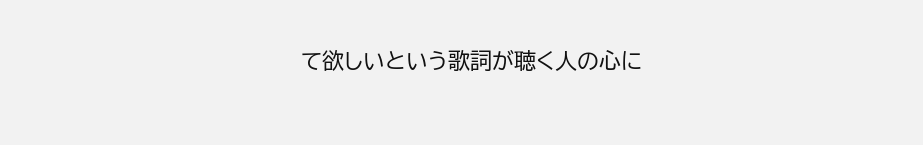て欲しいという歌詞が聴く人の心に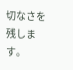切なさを残します。